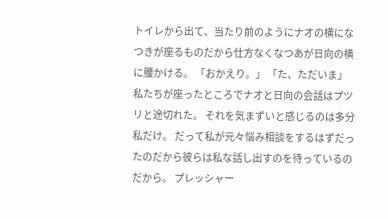トイレから出て、当たり前のようにナオの横になつきが座るものだから仕方なくなつあが日向の横に腰かける。 「おかえり。」 「た、ただいま」 私たちが座ったところでナオと日向の会話はプツリと途切れた。 それを気まずいと感じるのは多分私だけ。 だって私が元々悩み相談をするはずだったのだから彼らは私な話し出すのを待っているのだから。 プレッシャー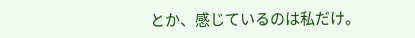とか、感じているのは私だけ。